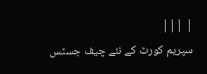| |||
سپریم کورٹ کے نئے چیف جسٹس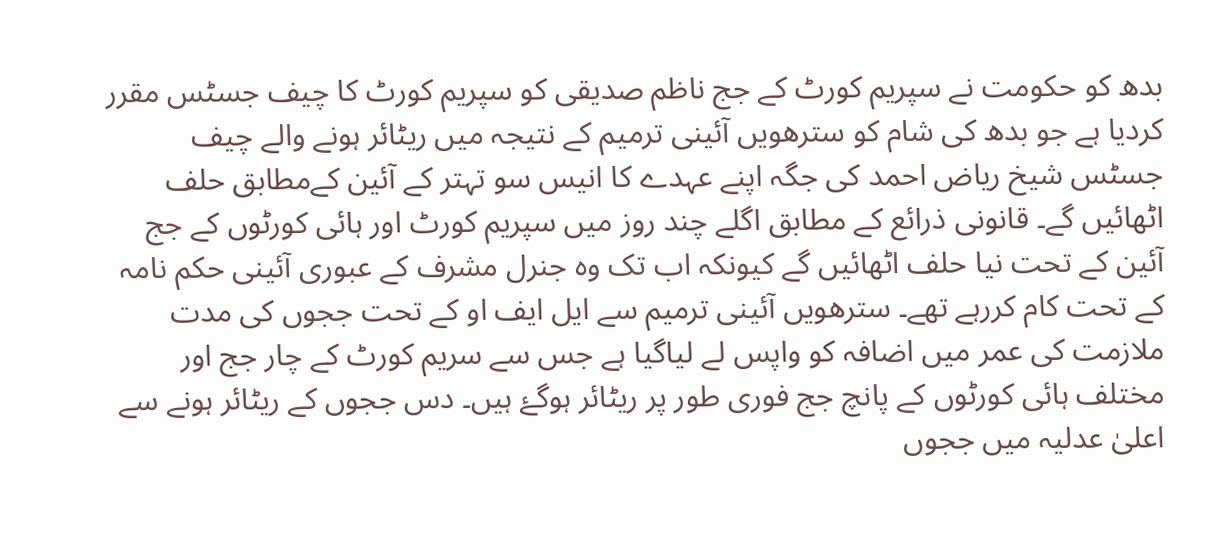بدھ کو حکومت نے سپریم کورٹ کے جج ناظم صدیقی کو سپریم کورٹ کا چیف جسٹس مقرر کردیا ہے جو بدھ کی شام کو سترھویں آئینی ترمیم کے نتیجہ میں ریٹائر ہونے والے چیف جسٹس شیخ ریاض احمد کی جگہ اپنے عہدے کا انیس سو تہتر کے آئین کےمطابق حلف اٹھائیں گے۔ قانونی ذرائع کے مطابق اگلے چند روز میں سپریم کورٹ اور ہائی کورٹوں کے جج آئین کے تحت نیا حلف اٹھائیں گے کیونکہ اب تک وہ جنرل مشرف کے عبوری آئینی حکم نامہ کے تحت کام کررہے تھے۔ سترھویں آئینی ترمیم سے ایل ایف او کے تحت ججوں کی مدت ملازمت کی عمر میں اضافہ کو واپس لے لیاگیا ہے جس سے سریم کورٹ کے چار جج اور مختلف ہائی کورٹوں کے پانچ جج فوری طور پر ریٹائر ہوگۓ ہیں۔ دس ججوں کے ریٹائر ہونے سے اعلیٰ عدلیہ میں ججوں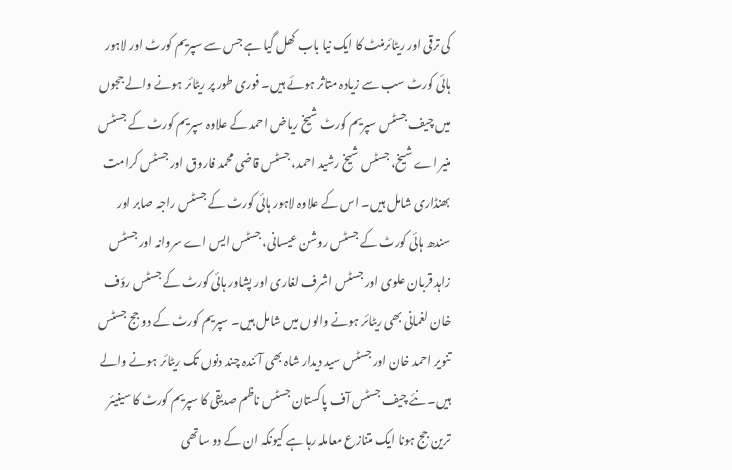کی ترقی اور ریٹائرمنٹ کا ایک نیا باب کھل گیا ہے جس سے سپریم کورٹ اور لاہور ہائی کورٹ سب سے زیادہ متاثر ہوئے ہیں۔ فوری طور پر ریٹائر ہونے والے ججوں میں چیف جسٹس سپریم کورٹ شیخ ریاض احمد کے علاوہ سپریم کورٹ کے جسٹس منیر اے شیخ، جسٹس شیخ رشید احمد، جسٹس قاضی محمد فاروق اور جسٹس کرامت بھنڈاری شامل ہیں۔ اس کے علاوہ لاہور ہائی کورٹ کے جسٹس راجہ صابر اور سندھ ہائی کورٹ کے جسٹس روشن عیسانی، جسٹس ایس اے سروانہ اور جسٹس زاہد قربان علوی اور جسٹس اشرف لغاری اور پشاور ہائی کورٹ کے جسٹس رؤف خان لغمانی بھی ریٹائر ہونے والوں میں شامل ہیں۔ سپریم کورٹ کے دو جج جسٹس تنویر احمد خان اور جسٹس سید دیدار شاہ بھی آئندہ چند دنوں تک ریٹائر ہونے والے ہیں۔ نئے چیف جسٹس آف پاکستان جسٹس ناظم صدیقی کا سپریم کورٹ کا سینیئر ترین جج ہونا ایک متنازع معاملہ رہا ہے کیونکہ ان کے دو ساتھی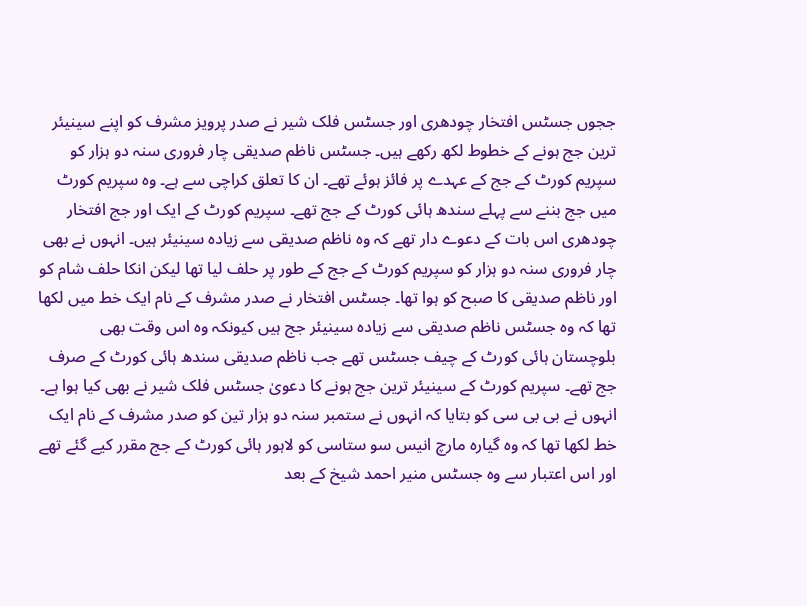ججوں جسٹس افتخار چودھری اور جسٹس فلک شیر نے صدر پرویز مشرف کو اپنے سینیئر ترین جج ہونے کے خطوط لکھ رکھے ہیں۔ جسٹس ناظم صدیقی چار فروری سنہ دو ہزار کو سپریم کورٹ کے جج کے عہدے پر فائز ہوئے تھے۔ ان کا تعلق کراچی سے ہے۔ وہ سپریم کورٹ میں جج بننے سے پہلے سندھ ہائی کورٹ کے جج تھے۔ سپریم کورٹ کے ایک اور جج افتخار چودھری اس بات کے دعوے دار تھے کہ وہ ناظم صدیقی سے زیادہ سینیئر ہیں۔ انہوں نے بھی چار فروری سنہ دو ہزار کو سپریم کورٹ کے جج کے طور پر حلف لیا تھا لیکن انکا حلف شام کو اور ناظم صدیقی کا صبح کو ہوا تھا۔ جسٹس افتخار نے صدر مشرف کے نام ایک خط میں لکھا تھا کہ وہ جسٹس ناظم صدیقی سے زیادہ سینیئر جج ہیں کیونکہ وہ اس وقت بھی بلوچستان ہائی کورٹ کے چیف جسٹس تھے جب ناظم صدیقی سندھ ہائی کورٹ کے صرف جج تھے۔ سپریم کورٹ کے سینیئر ترین جج ہونے کا دعویٰ جسٹس فلک شیر نے بھی کیا ہوا ہے۔ انہوں نے بی بی سی کو بتایا کہ انہوں نے ستمبر سنہ دو ہزار تین کو صدر مشرف کے نام ایک خط لکھا تھا کہ وہ گیارہ مارچ انیس سو ستاسی کو لاہور ہائی کورٹ کے جج مقرر کیے گئے تھے اور اس اعتبار سے وہ جسٹس منیر احمد شیخ کے بعد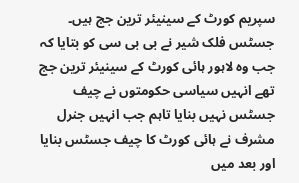سپریم کورٹ کے سینیئر ترین جج ہیں۔ جسٹس فلک شیر نے بی بی سی کو بتایا کہ جب وہ لاہور ہائی کورٹ کے سینیئر ترین جج تھے انہیں سیاسی حکومتوں نے چیف جسٹس نہیں بنایا تاہم جب انہیں جنرل مشرف نے ہائی کورٹ کا چیف جسٹس بنایا اور بعد میں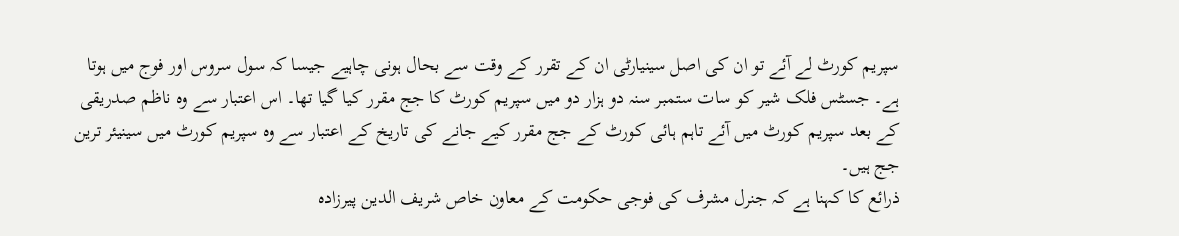سپریم کورٹ لے آئے تو ان کی اصل سینیارٹی ان کے تقرر کے وقت سے بحال ہونی چاہیے جیسا کہ سول سروس اور فوج میں ہوتا ہے۔ جسٹس فلک شیر کو سات ستمبر سنہ دو ہزار دو میں سپریم کورٹ کا جج مقرر کیا گیا تھا۔ اس اعتبار سے وہ ناظم صدریقی کے بعد سپریم کورٹ میں آئے تاہم ہائی کورٹ کے جج مقرر کیے جانے کی تاریخ کے اعتبار سے وہ سپریم کورٹ میں سینیئر ترین جج ہیں۔
ذرائع کا کہنا ہے کہ جنرل مشرف کی فوجی حکومت کے معاون خاص شریف الدین پیرزادہ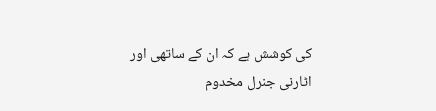کی کوشش ہے کہ ان کے ساتھی اور اٹارنی جنرل مخدوم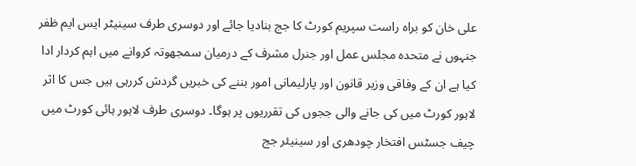علی خان کو براہ راست سپریم کورٹ کا جج بنادیا جائے اور دوسری طرف سینیٹر ایس ایم ظفر جنہوں نے متحدہ مجلس عمل اور جنرل مشرف کے درمیان سمجھوتہ کروانے میں اہم کردار ادا کیا ہے ان کے وفاقی وزیر قانون اور پارلیمانی امور بننے کی خبریں گردش کررہی ہیں جس کا اثر لاہور کورٹ میں کی جانے والی ججوں کی تقرریوں پر ہوگا۔ دوسری طرف لاہور ہائی کورٹ میں چیف جسٹس افتخار چودھری اور سینیئر جج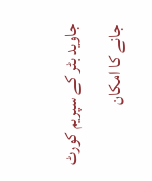جاوید بٹر کے سپریم کورٹ جانے کا امکان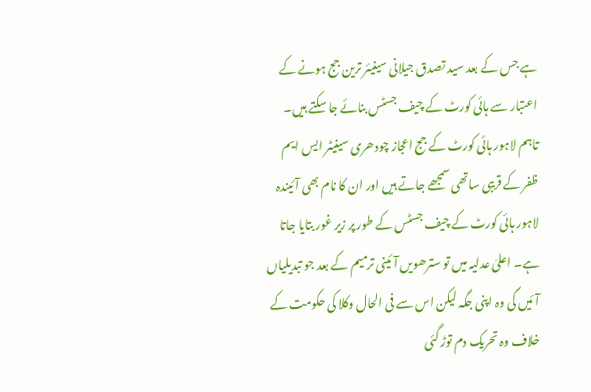ہے جس کے بعد سید تصدق جیلانی سینیئر ترین جج ہونے کے اعتبار سے ہائی کورٹ کے چیف جسٹس بنائے جا سکتے ہیں۔ تاہم لاہور ہائی کورٹ کے جج اعجاز چودھری سینیٹر ایس ایم ظفر کے قریبی ساتھی سمجھے جاتے ہیں اور ان کا نام بھی آئیندہ لاہور ہائی کورٹ کے چیف جسٹس کے طور پر زیر غور بتایا جاتا ہے۔ اعلیٰ عدلیہ میں تو سترھویں آئینی ترمیم کے بعد جو تبدیلیاں آئیں گی وہ اپنی جگہ لیکن اس سے فی الحال وکلا کی حکومت کے خلاف وہ تحریک دم توڑ گئی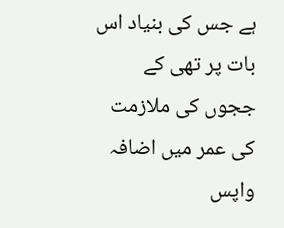ہے جس کی بنیاد اس بات پر تھی کے ججوں کی ملازمت کی عمر میں اضافہ واپس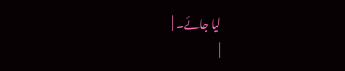لیا جائے۔ |
|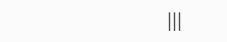|||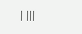| |||